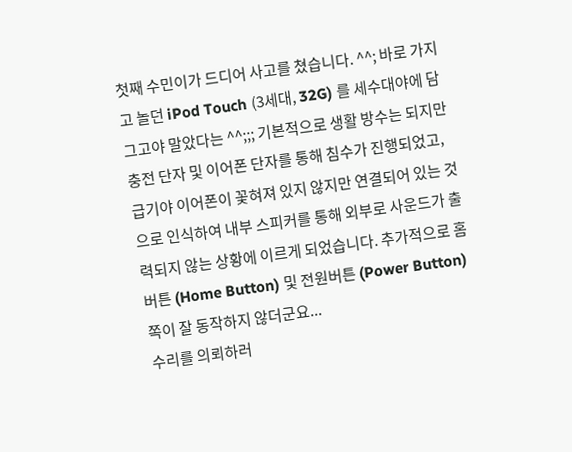첫째 수민이가 드디어 사고를 쳤습니다. ^^; 바로 가지고 놀던 iPod Touch (3세대, 32G) 를 세수대야에 담그고야 말았다는 ^^;;; 기본적으로 생활 방수는 되지만 충전 단자 및 이어폰 단자를 통해 침수가 진행되었고, 급기야 이어폰이 꽃혀져 있지 않지만 연결되어 있는 것으로 인식하여 내부 스피커를 통해 외부로 사운드가 출력되지 않는 상황에 이르게 되었습니다. 추가적으로 홈버튼 (Home Button) 및 전원버튼 (Power Button) 쪽이 잘 동작하지 않더군요...
수리를 의뢰하러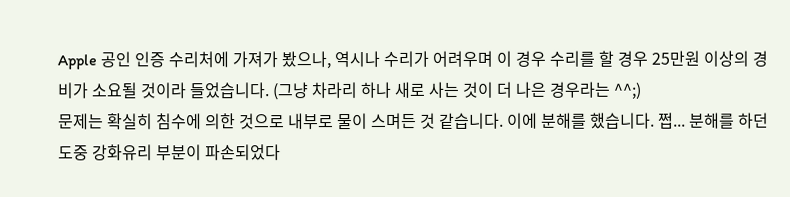Apple 공인 인증 수리처에 가져가 봤으나, 역시나 수리가 어려우며 이 경우 수리를 할 경우 25만원 이상의 경비가 소요될 것이라 들었습니다. (그냥 차라리 하나 새로 사는 것이 더 나은 경우라는 ^^;)
문제는 확실히 침수에 의한 것으로 내부로 물이 스며든 것 같습니다. 이에 분해를 했습니다. 쩝... 분해를 하던 도중 강화유리 부분이 파손되었다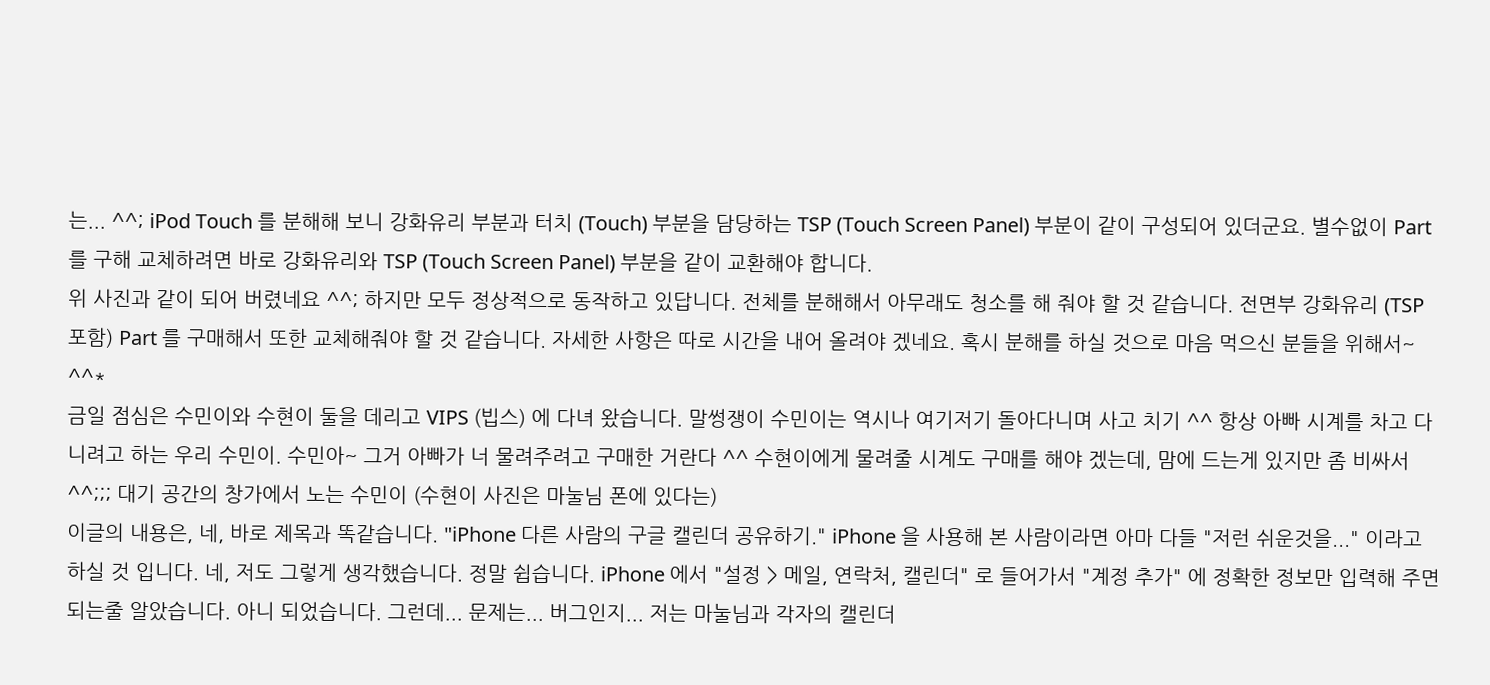는... ^^; iPod Touch 를 분해해 보니 강화유리 부분과 터치 (Touch) 부분을 담당하는 TSP (Touch Screen Panel) 부분이 같이 구성되어 있더군요. 별수없이 Part 를 구해 교체하려면 바로 강화유리와 TSP (Touch Screen Panel) 부분을 같이 교환해야 합니다.
위 사진과 같이 되어 버렸네요 ^^; 하지만 모두 정상적으로 동작하고 있답니다. 전체를 분해해서 아무래도 청소를 해 줘야 할 것 같습니다. 전면부 강화유리 (TSP 포함) Part 를 구매해서 또한 교체해줘야 할 것 같습니다. 자세한 사항은 따로 시간을 내어 올려야 겠네요. 혹시 분해를 하실 것으로 마음 먹으신 분들을 위해서~ ^^*
금일 점심은 수민이와 수현이 둘을 데리고 VIPS (빕스) 에 다녀 왔습니다. 말썽쟁이 수민이는 역시나 여기저기 돌아다니며 사고 치기 ^^ 항상 아빠 시계를 차고 다니려고 하는 우리 수민이. 수민아~ 그거 아빠가 너 물려주려고 구매한 거란다 ^^ 수현이에게 물려줄 시계도 구매를 해야 겠는데, 맘에 드는게 있지만 좀 비싸서 ^^;;; 대기 공간의 창가에서 노는 수민이 (수현이 사진은 마눌님 폰에 있다는)
이글의 내용은, 네, 바로 제목과 똑같습니다. "iPhone 다른 사람의 구글 캘린더 공유하기." iPhone 을 사용해 본 사람이라면 아마 다들 "저런 쉬운것을..." 이라고 하실 것 입니다. 네, 저도 그렇게 생각했습니다. 정말 쉽습니다. iPhone 에서 "설정 > 메일, 연락처, 캘린더" 로 들어가서 "계정 추가" 에 정확한 정보만 입력해 주면 되는줄 알았습니다. 아니 되었습니다. 그런데... 문제는... 버그인지... 저는 마눌님과 각자의 캘린더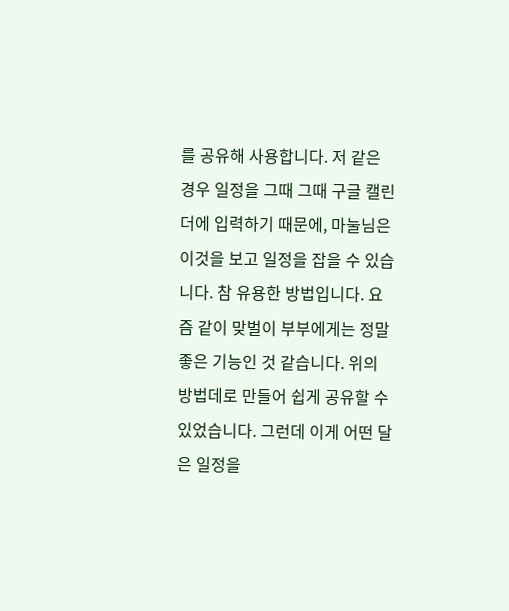를 공유해 사용합니다. 저 같은 경우 일정을 그때 그때 구글 캘린더에 입력하기 때문에, 마눌님은 이것을 보고 일정을 잡을 수 있습니다. 참 유용한 방법입니다. 요즘 같이 맞벌이 부부에게는 정말 좋은 기능인 것 같습니다. 위의 방법데로 만들어 쉽게 공유할 수 있었습니다. 그런데 이게 어떤 달은 일정을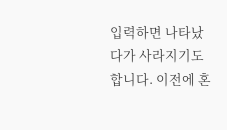입력하면 나타났다가 사라지기도 합니다. 이전에 혼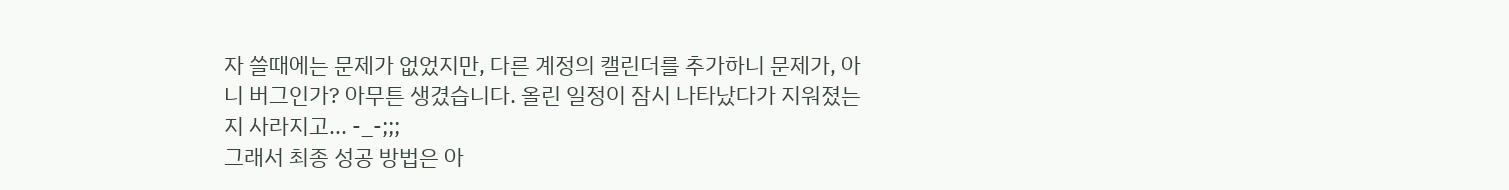자 쓸때에는 문제가 없었지만, 다른 계정의 캘린더를 추가하니 문제가, 아니 버그인가? 아무튼 생겼습니다. 올린 일정이 잠시 나타났다가 지워졌는지 사라지고... -_-;;;
그래서 최종 성공 방법은 아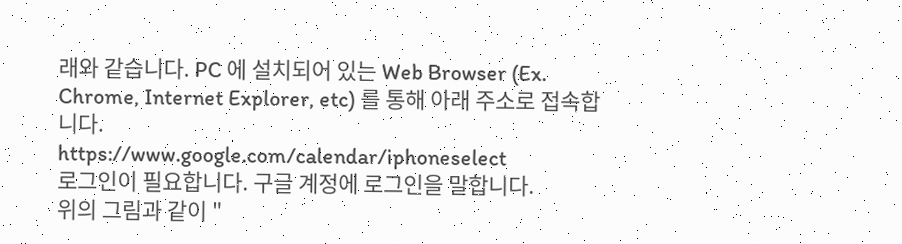래와 같습니다. PC 에 설치되어 있는 Web Browser (Ex. Chrome, Internet Explorer, etc) 를 통해 아래 주소로 접속합니다.
https://www.google.com/calendar/iphoneselect
로그인이 필요합니다. 구글 계정에 로그인을 말합니다.
위의 그림과 같이 "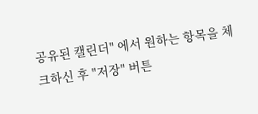공유된 캘린더" 에서 원하는 항목을 체크하신 후 "저장" 버튼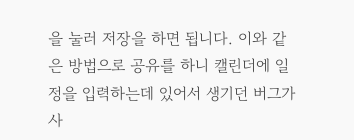을 눌러 저장을 하면 됩니다. 이와 같은 방법으로 공유를 하니 캘린더에 일정을 입력하는데 있어서 생기던 버그가 사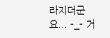라지더군요... -_- 거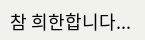참 희한합니다...